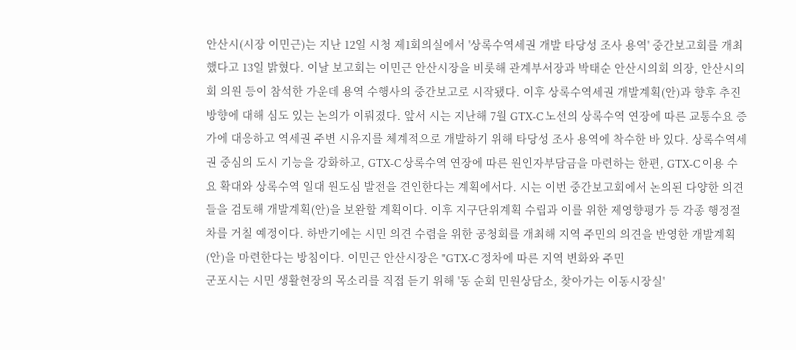안산시(시장 이민근)는 지난 12일 시청 제1회의실에서 '상록수역세권 개발 타당성 조사 용역' 중간보고회를 개최했다고 13일 밝혔다. 이날 보고회는 이민근 안산시장을 비롯해 관계부서장과 박태순 안산시의회 의장, 안산시의회 의원 등이 참석한 가운데 용역 수행사의 중간보고로 시작됐다. 이후 상록수역세권 개발계획(안)과 향후 추진 방향에 대해 심도 있는 논의가 이뤄졌다. 앞서 시는 지난해 7월 GTX-C 노선의 상록수역 연장에 따른 교통수요 증가에 대응하고 역세권 주변 시유지를 체계적으로 개발하기 위해 타당성 조사 용역에 착수한 바 있다. 상록수역세권 중심의 도시 기능을 강화하고, GTX-C 상록수역 연장에 따른 원인자부담금을 마련하는 한편, GTX-C 이용 수요 확대와 상록수역 일대 원도심 발전을 견인한다는 계획에서다. 시는 이번 중간보고회에서 논의된 다양한 의견들을 검토해 개발계획(안)을 보완할 계획이다. 이후 지구단위계획 수립과 이를 위한 제영향평가 등 각종 행정절차를 거칠 예정이다. 하반기에는 시민 의견 수렴을 위한 공청회를 개최해 지역 주민의 의견을 반영한 개발계획(안)을 마련한다는 방침이다. 이민근 안산시장은 "GTX-C 정차에 따른 지역 변화와 주민
군포시는 시민 생활현장의 목소리를 직접 듣기 위해 '동 순회 민원상담소, 찾아가는 이동시장실'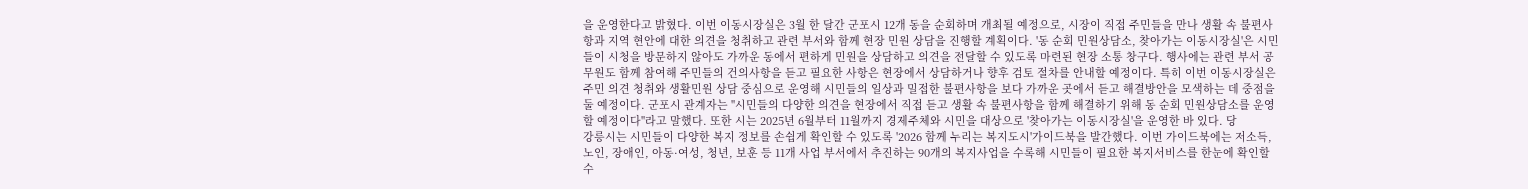을 운영한다고 밝혔다. 이번 이동시장실은 3월 한 달간 군포시 12개 동을 순회하며 개최될 예정으로, 시장이 직접 주민들을 만나 생활 속 불편사항과 지역 현안에 대한 의견을 청취하고 관련 부서와 함께 현장 민원 상담을 진행할 계획이다. '동 순회 민원상담소, 찾아가는 이동시장실'은 시민들이 시청을 방문하지 않아도 가까운 동에서 편하게 민원을 상담하고 의견을 전달할 수 있도록 마련된 현장 소통 창구다. 행사에는 관련 부서 공무원도 함께 참여해 주민들의 건의사항을 듣고 필요한 사항은 현장에서 상담하거나 향후 검토 절차를 안내할 예정이다. 특히 이번 이동시장실은 주민 의견 청취와 생활민원 상담 중심으로 운영해 시민들의 일상과 밀접한 불편사항을 보다 가까운 곳에서 듣고 해결방안을 모색하는 데 중점을 둘 예정이다. 군포시 관계자는 "시민들의 다양한 의견을 현장에서 직접 듣고 생활 속 불편사항을 함께 해결하기 위해 동 순회 민원상담소를 운영할 예정이다"라고 말했다. 또한 시는 2025년 6월부터 11월까지 경제주체와 시민을 대상으로 '찾아가는 이동시장실'을 운영한 바 있다. 당
강릉시는 시민들이 다양한 복지 정보를 손쉽게 확인할 수 있도록 '2026 함께 누리는 복지도시'가이드북을 발간했다. 이번 가이드북에는 저소득, 노인, 장애인, 아동·여성, 청년, 보훈 등 11개 사업 부서에서 추진하는 90개의 복지사업을 수록해 시민들이 필요한 복지서비스를 한눈에 확인할 수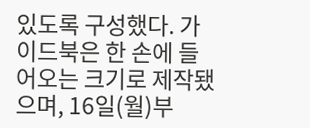있도록 구성했다. 가이드북은 한 손에 들어오는 크기로 제작됐으며, 16일(월)부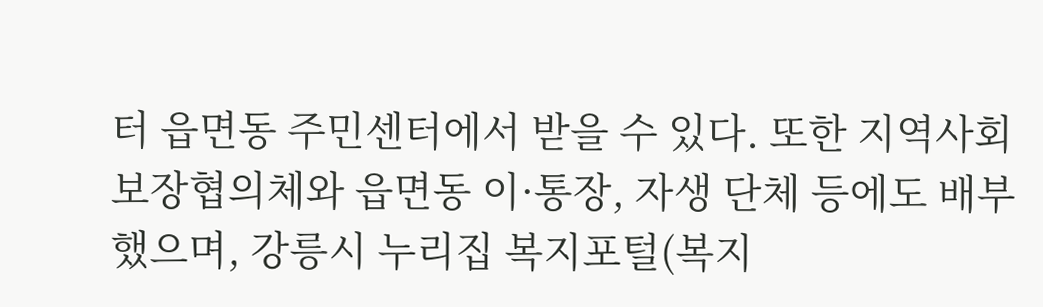터 읍면동 주민센터에서 받을 수 있다. 또한 지역사회보장협의체와 읍면동 이·통장, 자생 단체 등에도 배부했으며, 강릉시 누리집 복지포털(복지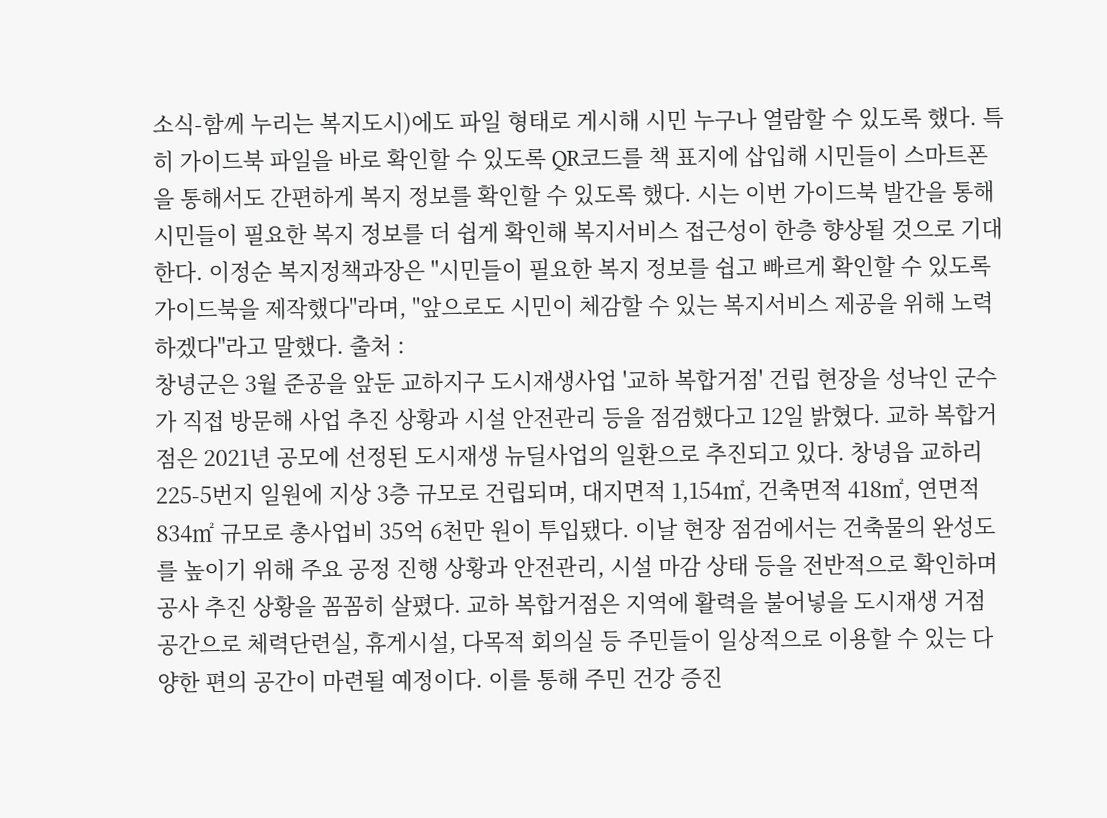소식-함께 누리는 복지도시)에도 파일 형태로 게시해 시민 누구나 열람할 수 있도록 했다. 특히 가이드북 파일을 바로 확인할 수 있도록 QR코드를 책 표지에 삽입해 시민들이 스마트폰을 통해서도 간편하게 복지 정보를 확인할 수 있도록 했다. 시는 이번 가이드북 발간을 통해 시민들이 필요한 복지 정보를 더 쉽게 확인해 복지서비스 접근성이 한층 향상될 것으로 기대한다. 이정순 복지정책과장은 "시민들이 필요한 복지 정보를 쉽고 빠르게 확인할 수 있도록 가이드북을 제작했다"라며, "앞으로도 시민이 체감할 수 있는 복지서비스 제공을 위해 노력하겠다"라고 말했다. 출처 :
창녕군은 3월 준공을 앞둔 교하지구 도시재생사업 '교하 복합거점' 건립 현장을 성낙인 군수가 직접 방문해 사업 추진 상황과 시설 안전관리 등을 점검했다고 12일 밝혔다. 교하 복합거점은 2021년 공모에 선정된 도시재생 뉴딜사업의 일환으로 추진되고 있다. 창녕읍 교하리 225-5번지 일원에 지상 3층 규모로 건립되며, 대지면적 1,154㎡, 건축면적 418㎡, 연면적 834㎡ 규모로 총사업비 35억 6천만 원이 투입됐다. 이날 현장 점검에서는 건축물의 완성도를 높이기 위해 주요 공정 진행 상황과 안전관리, 시설 마감 상태 등을 전반적으로 확인하며 공사 추진 상황을 꼼꼼히 살폈다. 교하 복합거점은 지역에 활력을 불어넣을 도시재생 거점 공간으로 체력단련실, 휴게시설, 다목적 회의실 등 주민들이 일상적으로 이용할 수 있는 다양한 편의 공간이 마련될 예정이다. 이를 통해 주민 건강 증진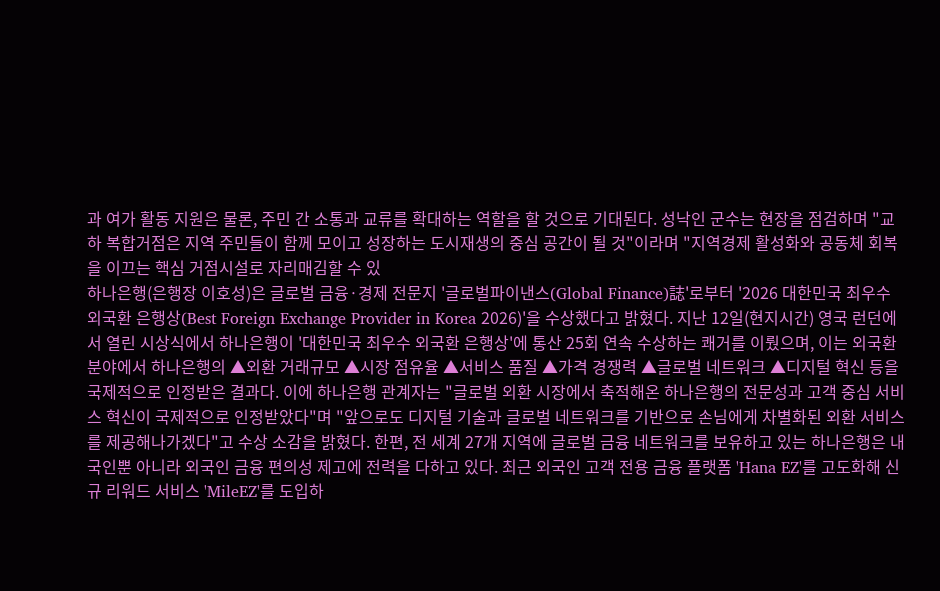과 여가 활동 지원은 물론, 주민 간 소통과 교류를 확대하는 역할을 할 것으로 기대된다. 성낙인 군수는 현장을 점검하며 "교하 복합거점은 지역 주민들이 함께 모이고 성장하는 도시재생의 중심 공간이 될 것"이라며 "지역경제 활성화와 공동체 회복을 이끄는 핵심 거점시설로 자리매김할 수 있
하나은행(은행장 이호성)은 글로벌 금융·경제 전문지 '글로벌파이낸스(Global Finance)誌'로부터 '2026 대한민국 최우수 외국환 은행상(Best Foreign Exchange Provider in Korea 2026)'을 수상했다고 밝혔다. 지난 12일(현지시간) 영국 런던에서 열린 시상식에서 하나은행이 '대한민국 최우수 외국환 은행상'에 통산 25회 연속 수상하는 쾌거를 이뤘으며, 이는 외국환 분야에서 하나은행의 ▲외환 거래규모 ▲시장 점유율 ▲서비스 품질 ▲가격 경쟁력 ▲글로벌 네트워크 ▲디지털 혁신 등을 국제적으로 인정받은 결과다. 이에 하나은행 관계자는 "글로벌 외환 시장에서 축적해온 하나은행의 전문성과 고객 중심 서비스 혁신이 국제적으로 인정받았다"며 "앞으로도 디지털 기술과 글로벌 네트워크를 기반으로 손님에게 차별화된 외환 서비스를 제공해나가겠다"고 수상 소감을 밝혔다. 한편, 전 세계 27개 지역에 글로벌 금융 네트워크를 보유하고 있는 하나은행은 내국인뿐 아니라 외국인 금융 편의성 제고에 전력을 다하고 있다. 최근 외국인 고객 전용 금융 플랫폼 'Hana EZ'를 고도화해 신규 리워드 서비스 'MileEZ'를 도입하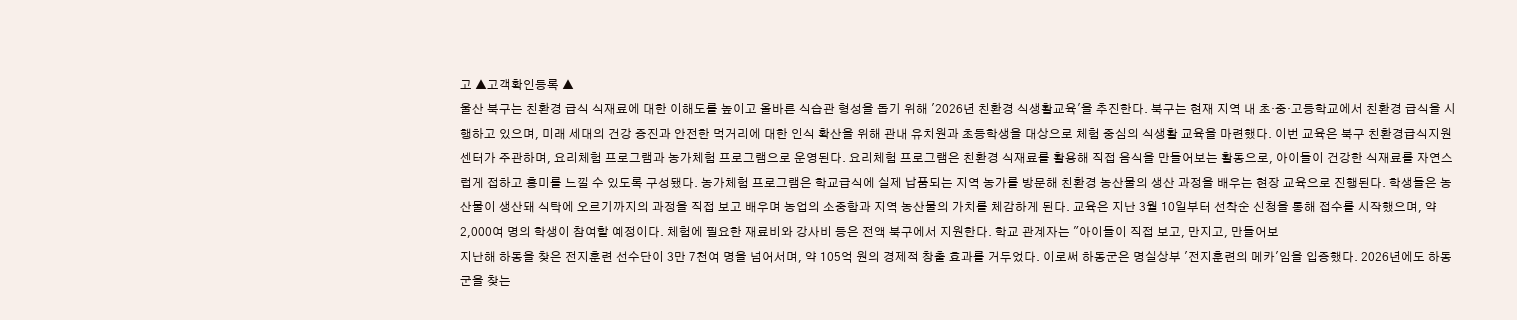고 ▲고객확인등록 ▲
울산 북구는 친환경 급식 식재료에 대한 이해도를 높이고 올바른 식습관 형성을 돕기 위해 '2026년 친환경 식생활교육'을 추진한다. 북구는 현재 지역 내 초·중·고등학교에서 친환경 급식을 시행하고 있으며, 미래 세대의 건강 증진과 안전한 먹거리에 대한 인식 확산을 위해 관내 유치원과 초등학생을 대상으로 체험 중심의 식생활 교육을 마련했다. 이번 교육은 북구 친환경급식지원센터가 주관하며, 요리체험 프로그램과 농가체험 프로그램으로 운영된다. 요리체험 프로그램은 친환경 식재료를 활용해 직접 음식을 만들어보는 활동으로, 아이들이 건강한 식재료를 자연스럽게 접하고 흥미를 느낄 수 있도록 구성됐다. 농가체험 프로그램은 학교급식에 실제 납품되는 지역 농가를 방문해 친환경 농산물의 생산 과정을 배우는 현장 교육으로 진행된다. 학생들은 농산물이 생산돼 식탁에 오르기까지의 과정을 직접 보고 배우며 농업의 소중함과 지역 농산물의 가치를 체감하게 된다. 교육은 지난 3월 10일부터 선착순 신청을 통해 접수를 시작했으며, 약 2,000여 명의 학생이 참여할 예정이다. 체험에 필요한 재료비와 강사비 등은 전액 북구에서 지원한다. 학교 관계자는 "아이들이 직접 보고, 만지고, 만들어보
지난해 하동을 찾은 전지훈련 선수단이 3만 7천여 명을 넘어서며, 약 105억 원의 경제적 창출 효과를 거두었다. 이로써 하동군은 명실상부 '전지훈련의 메카'임을 입증했다. 2026년에도 하동군을 찾는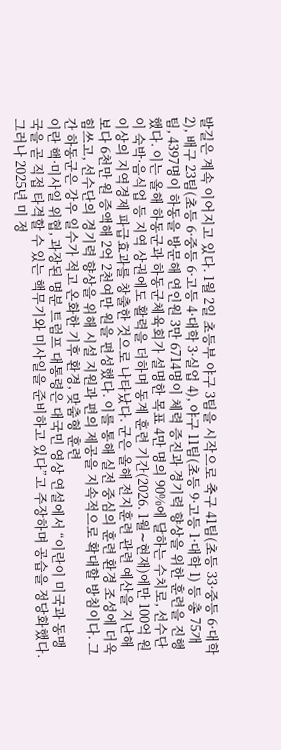발길은 계속 이어지고 있다. 1월 2일 초등부 야구 3팀을 시작으로 축구 41팀(초등 33·중등 6·대학 2), 배구 23팀(초등 6·중등 6·고등 4·대학 3·실업 4), 야구 11팀(초등 9·고등 1·대학 1) 등 총 75개 팀, 4397명이 하동을 방문해 연인원 3만 6714명이 체력 증진과 경기력 향상을 위한 훈련을 진행했다. 이는 올해 하동군과 하동군체육회가 설명한 목표 4만 명의 90%에 달하는 수치로, 선수단이 숙박·음식업 등 지역 상권에도 활력을 더하며 동계 훈련 기간(2026. 1월∼현재)에만 100억 원 이상의 지역경제 파급효과를 창출한 것으로 나타났다. 군은 올해 전지훈련 관련 예산을 지난해보다 6천만 원 증액해 2억 2천여만 원을 편성했다. 이를 통해 실전 중심의 훈련 환경 조성에 더욱 힘쓰고, 선수단의 경기력 향상을 위해 시설 지원과 편의 제공을 지속적으로 확대할 방침이다. 그간 하동군은 강우 일수가 적고 온화한 기후 환경, 맞춤형 훈련
이란 핵·미사일 위협, 과장된 명분 트럼프 대통령은 대국민 영상 연설에서 “이란이 미국과 동맹국을 곧 직접 타격할 수 있는 핵무기와 미사일을 준비하고 있다”고 주장하며 공습을 정당화했다. 그러나 2025년 미 정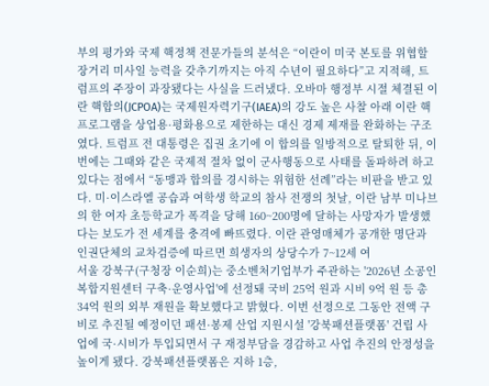부의 평가와 국제 핵정책 전문가들의 분석은 “이란이 미국 본토를 위협할 장거리 미사일 능력을 갖추기까지는 아직 수년이 필요하다”고 지적해, 트럼프의 주장이 과장됐다는 사실을 드러냈다. 오바마 행정부 시절 체결된 이란 핵합의(JCPOA)는 국제원자력기구(IAEA)의 강도 높은 사찰 아래 이란 핵 프로그램을 상업용·평화용으로 제한하는 대신 경제 제재를 완화하는 구조였다. 트럼프 전 대통령은 집권 초기에 이 합의를 일방적으로 탈퇴한 뒤, 이번에는 그때와 같은 국제적 절차 없이 군사행동으로 사태를 돌파하려 하고 있다는 점에서 “동맹과 합의를 경시하는 위험한 선례”라는 비판을 받고 있다. 미·이스라엘 공습과 여학생 학교의 참사 전쟁의 첫날, 이란 남부 미나브의 한 여자 초등학교가 폭격을 당해 160~200명에 달하는 사망자가 발생했다는 보도가 전 세계를 충격에 빠뜨렸다. 이란 관영매체가 공개한 명단과 인권단체의 교차검증에 따르면 희생자의 상당수가 7~12세 여
서울 강북구(구청장 이순희)는 중소벤처기업부가 주관하는 '2026년 소공인 복합지원센터 구축·운영사업'에 선정돼 국비 25억 원과 시비 9억 원 등 총 34억 원의 외부 재원을 확보했다고 밝혔다. 이번 선정으로 그동안 전액 구비로 추진될 예정이던 패션·봉제 산업 지원시설 '강북패션플랫폼' 건립 사업에 국·시비가 투입되면서 구 재정부담을 경감하고 사업 추진의 안정성을 높이게 됐다. 강북패션플랫폼은 지하 1층,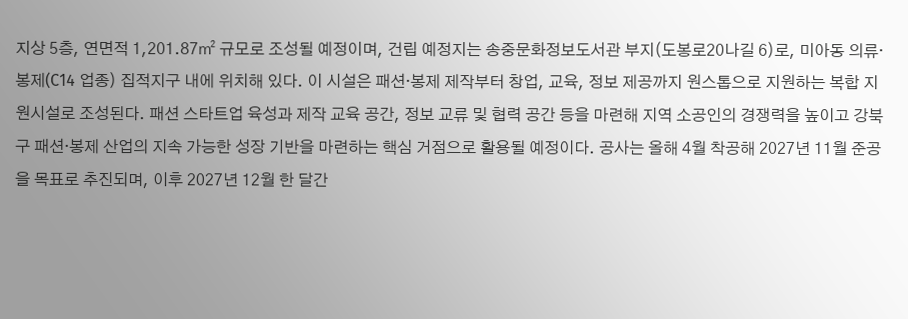지상 5층, 연면적 1,201.87㎡ 규모로 조성될 예정이며, 건립 예정지는 송중문화정보도서관 부지(도봉로20나길 6)로, 미아동 의류·봉제(C14 업종) 집적지구 내에 위치해 있다. 이 시설은 패션·봉제 제작부터 창업, 교육, 정보 제공까지 원스톱으로 지원하는 복합 지원시설로 조성된다. 패션 스타트업 육성과 제작 교육 공간, 정보 교류 및 협력 공간 등을 마련해 지역 소공인의 경쟁력을 높이고 강북구 패션·봉제 산업의 지속 가능한 성장 기반을 마련하는 핵심 거점으로 활용될 예정이다. 공사는 올해 4월 착공해 2027년 11월 준공을 목표로 추진되며, 이후 2027년 12월 한 달간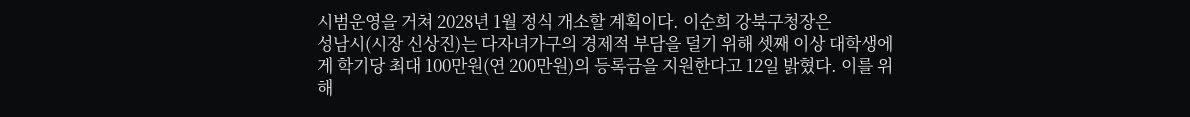시범운영을 거쳐 2028년 1월 정식 개소할 계획이다. 이순희 강북구청장은
성남시(시장 신상진)는 다자녀가구의 경제적 부담을 덜기 위해 셋째 이상 대학생에게 학기당 최대 100만원(연 200만원)의 등록금을 지원한다고 12일 밝혔다. 이를 위해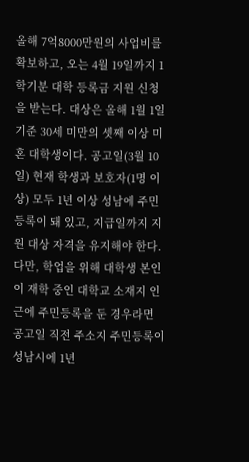올해 7억8000만원의 사업비를 확보하고, 오는 4월 19일까지 1학기분 대학 등록금 지원 신청을 받는다. 대상은 올해 1월 1일 기준 30세 미만의 셋째 이상 미혼 대학생이다. 공고일(3월 10일) 현재 학생과 보호자(1명 이상) 모두 1년 이상 성남에 주민등록이 돼 있고, 지급일까지 지원 대상 자격을 유지해야 한다. 다만, 학업을 위해 대학생 본인이 재학 중인 대학교 소재지 인근에 주민등록을 둔 경우라면 공고일 직전 주소지 주민등록이 성남시에 1년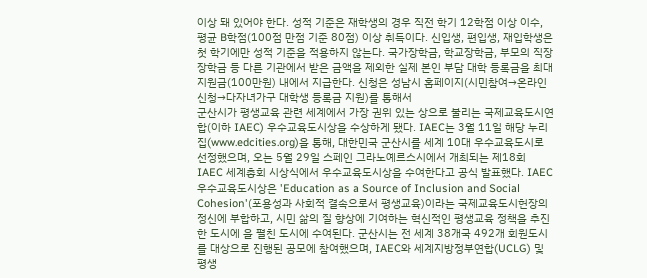이상 돼 있어야 한다. 성적 기준은 재학생의 경우 직전 학기 12학점 이상 이수, 평균 B학점(100점 만점 기준 80점) 이상 취득이다. 신입생, 편입생, 재입학생은 첫 학기에만 성적 기준을 적용하지 않는다. 국가장학금, 학교장학금, 부모의 직장장학금 등 다른 기관에서 받은 금액을 제외한 실제 본인 부담 대학 등록금을 최대 지원금(100만원) 내에서 지급한다. 신청은 성남시 홈페이지(시민참여→온라인신청→다자녀가구 대학생 등록금 지원)를 통해서
군산시가 평생교육 관련 세계에서 가장 권위 있는 상으로 불리는 국제교육도시연합(이하 IAEC) 우수교육도시상을 수상하게 됐다. IAEC는 3월 11일 해당 누리집(www.edcities.org)을 통해, 대한민국 군산시를 세계 10대 우수교육도시로 선정했으며, 오는 5월 29일 스페인 그라노예르스시에서 개최되는 제18회 IAEC 세계총회 시상식에서 우수교육도시상을 수여한다고 공식 발표했다. IAEC 우수교육도시상은 'Education as a Source of Inclusion and Social Cohesion'(포용성과 사회적 결속으로서 평생교육)이라는 국제교육도시헌장의 정신에 부합하고, 시민 삶의 질 향상에 기여하는 혁신적인 평생교육 정책을 추진한 도시에 을 펼친 도시에 수여된다. 군산시는 전 세계 38개국 492개 회원도시를 대상으로 진행된 공모에 참여했으며, IAEC와 세계지방정부연합(UCLG) 및 평생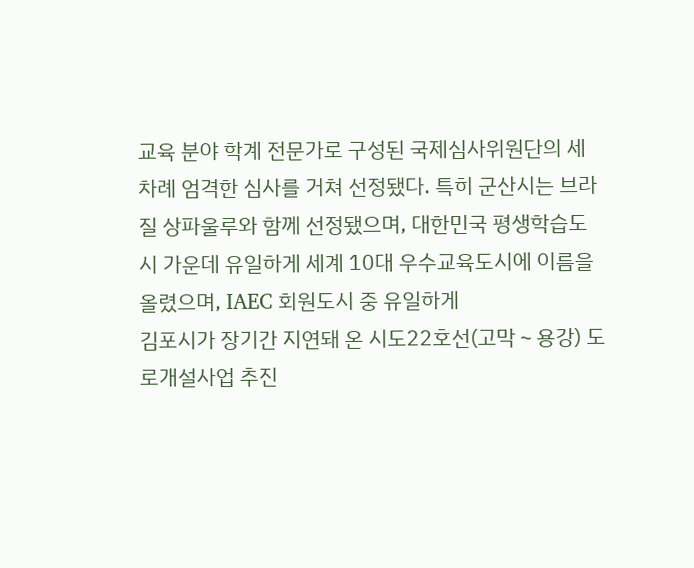교육 분야 학계 전문가로 구성된 국제심사위원단의 세 차례 엄격한 심사를 거쳐 선정됐다. 특히 군산시는 브라질 상파울루와 함께 선정됐으며, 대한민국 평생학습도시 가운데 유일하게 세계 10대 우수교육도시에 이름을 올렸으며, IAEC 회원도시 중 유일하게
김포시가 장기간 지연돼 온 시도22호선(고막∼용강) 도로개설사업 추진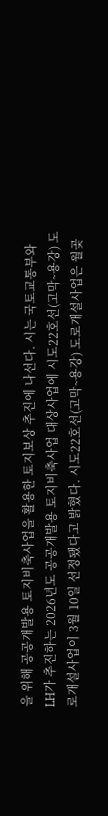을 위해 공공개발용 토지비축사업을 활용한 토지보상 추진에 나선다. 시는 국토교통부와 LH가 추진하는 2026년도 공공개발용 토지비축사업 대상사업에 시도22호선(고막∼용강) 도로개설사업이 3월 10일 선정됐다고 밝혔다. 시도22호선(고막∼용강) 도로개설사업은 월곶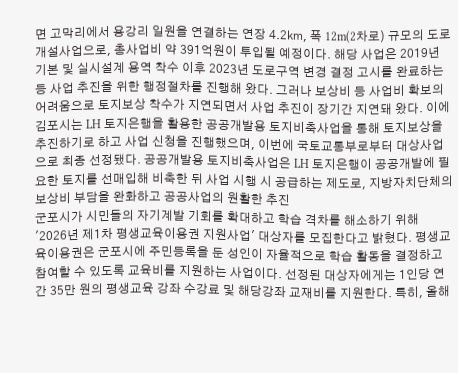면 고막리에서 용강리 일원을 연결하는 연장 4.2㎞, 폭 12m(2차로) 규모의 도로개설사업으로, 총사업비 약 391억원이 투입될 예정이다. 해당 사업은 2019년 기본 및 실시설계 용역 착수 이후 2023년 도로구역 변경 결정 고시를 완료하는 등 사업 추진을 위한 행정절차를 진행해 왔다. 그러나 보상비 등 사업비 확보의 어려움으로 토지보상 착수가 지연되면서 사업 추진이 장기간 지연돼 왔다. 이에 김포시는 LH 토지은행을 활용한 공공개발용 토지비축사업을 통해 토지보상을 추진하기로 하고 사업 신청을 진행했으며, 이번에 국토교통부로부터 대상사업으로 최종 선정됐다. 공공개발용 토지비축사업은 LH 토지은행이 공공개발에 필요한 토지를 선매입해 비축한 뒤 사업 시행 시 공급하는 제도로, 지방자치단체의 보상비 부담을 완화하고 공공사업의 원활한 추진
군포시가 시민들의 자기계발 기회를 확대하고 학습 격차를 해소하기 위해 '2026년 제1차 평생교육이용권 지원사업' 대상자를 모집한다고 밝혔다. 평생교육이용권은 군포시에 주민등록을 둔 성인이 자율적으로 학습 활동을 결정하고 참여할 수 있도록 교육비를 지원하는 사업이다. 선정된 대상자에게는 1인당 연간 35만 원의 평생교육 강좌 수강료 및 해당강좌 교재비를 지원한다. 특히, 올해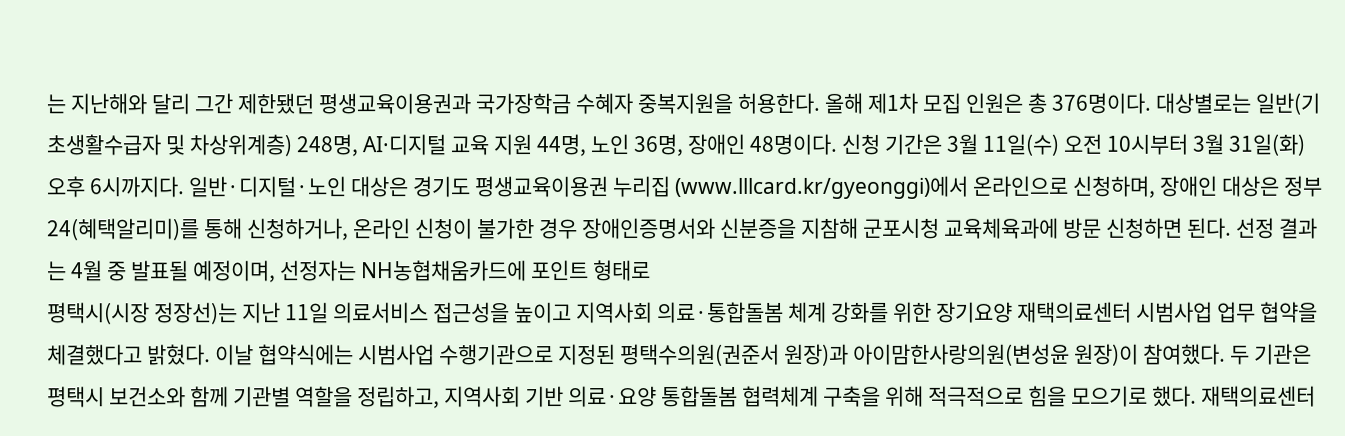는 지난해와 달리 그간 제한됐던 평생교육이용권과 국가장학금 수혜자 중복지원을 허용한다. 올해 제1차 모집 인원은 총 376명이다. 대상별로는 일반(기초생활수급자 및 차상위계층) 248명, AI·디지털 교육 지원 44명, 노인 36명, 장애인 48명이다. 신청 기간은 3월 11일(수) 오전 10시부터 3월 31일(화) 오후 6시까지다. 일반·디지털·노인 대상은 경기도 평생교육이용권 누리집 (www.lllcard.kr/gyeonggi)에서 온라인으로 신청하며, 장애인 대상은 정부24(혜택알리미)를 통해 신청하거나, 온라인 신청이 불가한 경우 장애인증명서와 신분증을 지참해 군포시청 교육체육과에 방문 신청하면 된다. 선정 결과는 4월 중 발표될 예정이며, 선정자는 NH농협채움카드에 포인트 형태로
평택시(시장 정장선)는 지난 11일 의료서비스 접근성을 높이고 지역사회 의료·통합돌봄 체계 강화를 위한 장기요양 재택의료센터 시범사업 업무 협약을 체결했다고 밝혔다. 이날 협약식에는 시범사업 수행기관으로 지정된 평택수의원(권준서 원장)과 아이맘한사랑의원(변성윤 원장)이 참여했다. 두 기관은 평택시 보건소와 함께 기관별 역할을 정립하고, 지역사회 기반 의료·요양 통합돌봄 협력체계 구축을 위해 적극적으로 힘을 모으기로 했다. 재택의료센터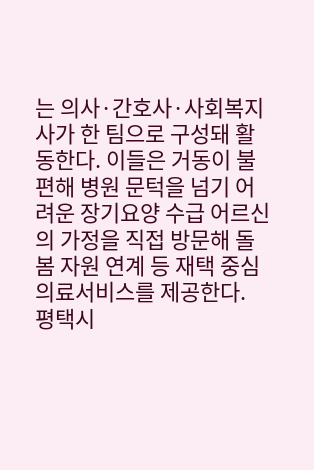는 의사·간호사·사회복지사가 한 팀으로 구성돼 활동한다. 이들은 거동이 불편해 병원 문턱을 넘기 어려운 장기요양 수급 어르신의 가정을 직접 방문해 돌봄 자원 연계 등 재택 중심 의료서비스를 제공한다. 평택시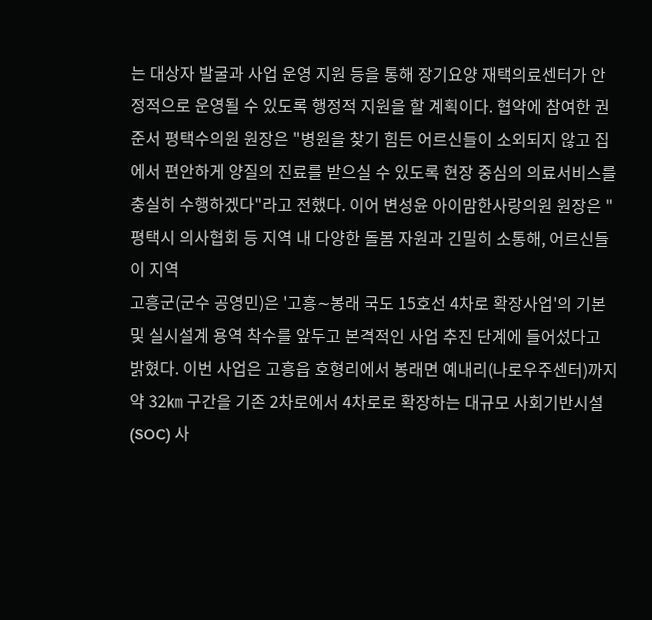는 대상자 발굴과 사업 운영 지원 등을 통해 장기요양 재택의료센터가 안정적으로 운영될 수 있도록 행정적 지원을 할 계획이다. 협약에 참여한 권준서 평택수의원 원장은 "병원을 찾기 힘든 어르신들이 소외되지 않고 집에서 편안하게 양질의 진료를 받으실 수 있도록 현장 중심의 의료서비스를 충실히 수행하겠다"라고 전했다. 이어 변성윤 아이맘한사랑의원 원장은 "평택시 의사협회 등 지역 내 다양한 돌봄 자원과 긴밀히 소통해, 어르신들이 지역
고흥군(군수 공영민)은 '고흥∼봉래 국도 15호선 4차로 확장사업'의 기본 및 실시설계 용역 착수를 앞두고 본격적인 사업 추진 단계에 들어섰다고 밝혔다. 이번 사업은 고흥읍 호형리에서 봉래면 예내리(나로우주센터)까지 약 32㎞ 구간을 기존 2차로에서 4차로로 확장하는 대규모 사회기반시설(SOC) 사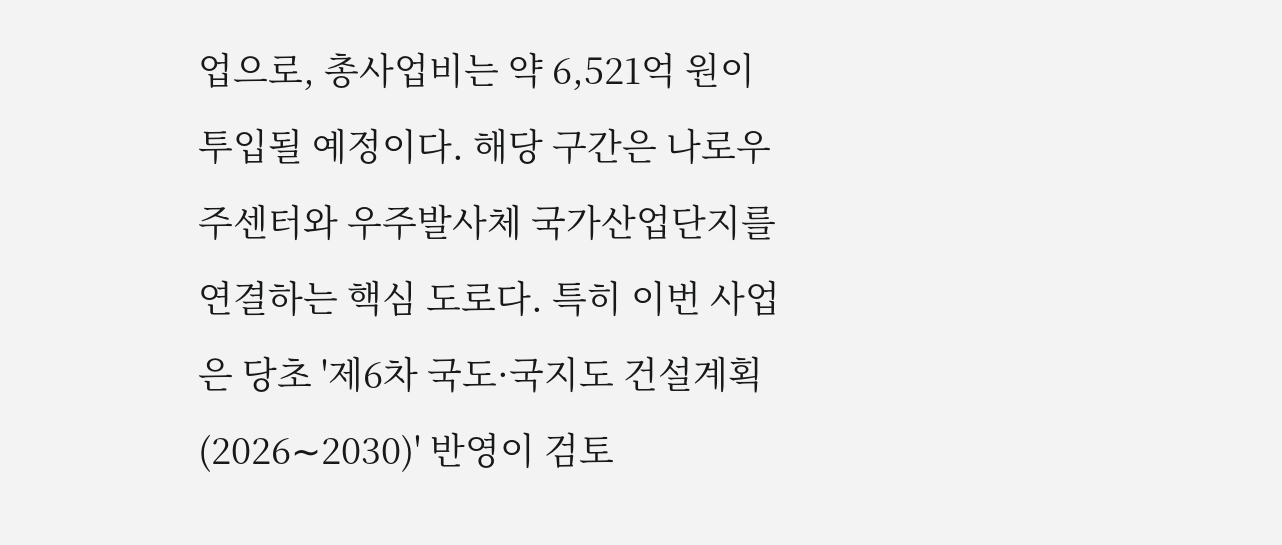업으로, 총사업비는 약 6,521억 원이 투입될 예정이다. 해당 구간은 나로우주센터와 우주발사체 국가산업단지를 연결하는 핵심 도로다. 특히 이번 사업은 당초 '제6차 국도·국지도 건설계획(2026∼2030)' 반영이 검토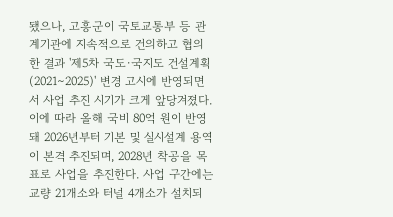됐으나, 고흥군이 국토교통부 등 관계기관에 지속적으로 건의하고 협의한 결과 '제5차 국도·국지도 건설계획(2021∼2025)' 변경 고시에 반영되면서 사업 추진 시기가 크게 앞당겨졌다. 이에 따라 올해 국비 80억 원이 반영돼 2026년부터 기본 및 실시설계 용역이 본격 추진되며, 2028년 착공을 목표로 사업을 추진한다. 사업 구간에는 교량 21개소와 터널 4개소가 설치되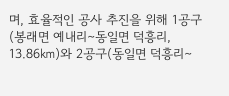며, 효율적인 공사 추진을 위해 1공구(봉래면 예내리∼동일면 덕흥리, 13.86㎞)와 2공구(동일면 덕흥리∼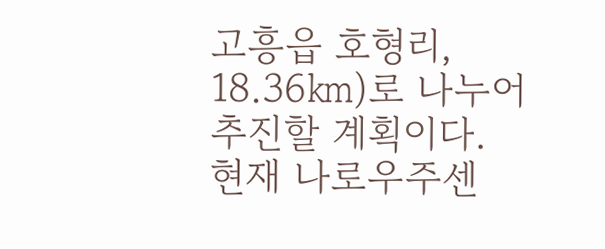고흥읍 호형리, 18.36㎞)로 나누어 추진할 계획이다. 현재 나로우주센